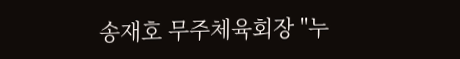송재호 무주체육회장 "누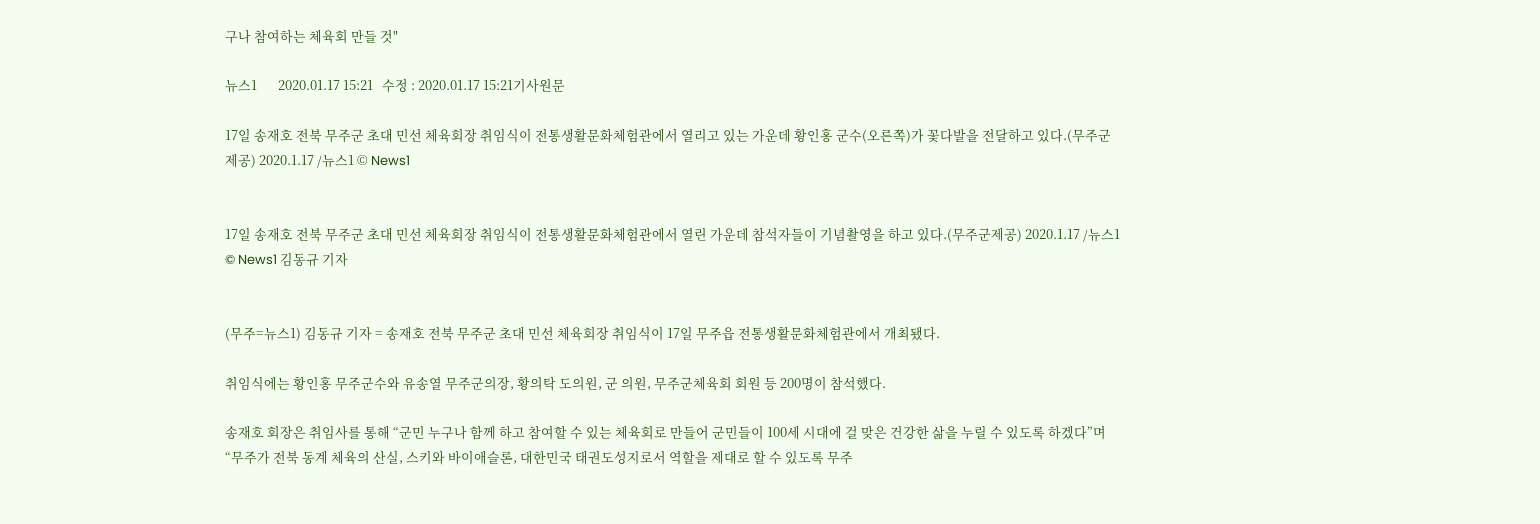구나 참여하는 체육회 만들 것"

뉴스1       2020.01.17 15:21   수정 : 2020.01.17 15:21기사원문

17일 송재호 전북 무주군 초대 민선 체육회장 취임식이 전통생활문화체험관에서 열리고 있는 가운데 황인홍 군수(오른쪽)가 꽃다발을 전달하고 있다.(무주군제공) 2020.1.17 /뉴스1 © News1


17일 송재호 전북 무주군 초대 민선 체육회장 취임식이 전통생활문화체험관에서 열린 가운데 참석자들이 기념촬영을 하고 있다.(무주군제공) 2020.1.17 /뉴스1 © News1 김동규 기자


(무주=뉴스1) 김동규 기자 = 송재호 전북 무주군 초대 민선 체육회장 취임식이 17일 무주읍 전통생활문화체험관에서 개최됐다.

취임식에는 황인홍 무주군수와 유송열 무주군의장, 황의탁 도의원, 군 의원, 무주군체육회 회원 등 200명이 참석했다.

송재호 회장은 취임사를 통해 “군민 누구나 함께 하고 참여할 수 있는 체육회로 만들어 군민들이 100세 시대에 걸 맞은 건강한 삶을 누릴 수 있도록 하겠다”며 “무주가 전북 동계 체육의 산실, 스키와 바이애슬론, 대한민국 태권도성지로서 역할을 제대로 할 수 있도록 무주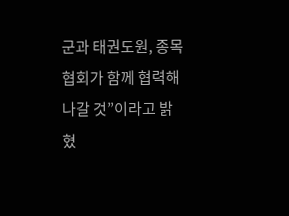군과 태권도원, 종목협회가 함께 협력해 나갈 것”이라고 밝혔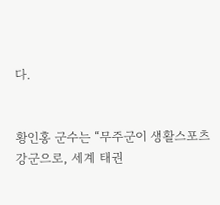다.


황인홍 군수는 “무주군이 생활스포츠 강군으로, 세계 태권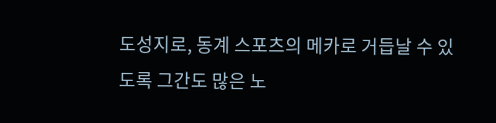도성지로, 동계 스포츠의 메카로 거듭날 수 있도록 그간도 많은 노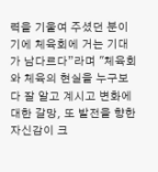력을 기울여 주셨던 분이기에 체육회에 거는 기대가 남다르다”라며 "체육회와 체육의 현실을 누구보다 잘 알고 계시고 변화에 대한 갈망, 또 발전을 향한 자신감이 크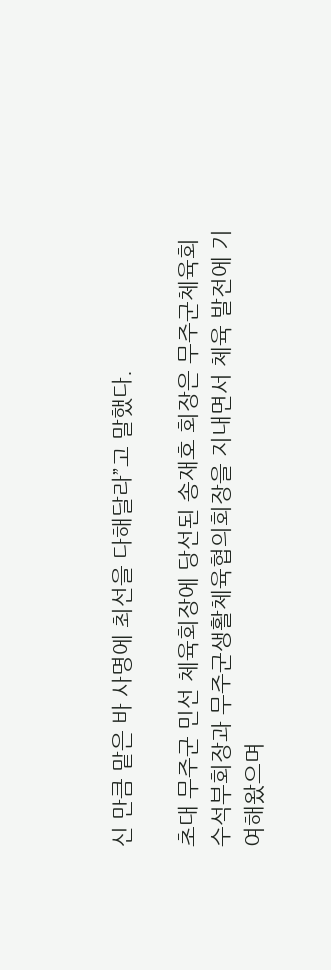신 만큼 맡은 바 사명에 최선을 다해달라”고 말했다.

초대 무주군 민선 체육회장에 당선된 송재호 회장은 무주군체육회 수석부회장과 무주군생활체육협의회장을 지내면서 체육 발전에 기여해왔으며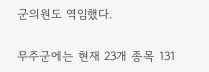군의원도 역임했다.

무주군에는 현재 23개 종목 131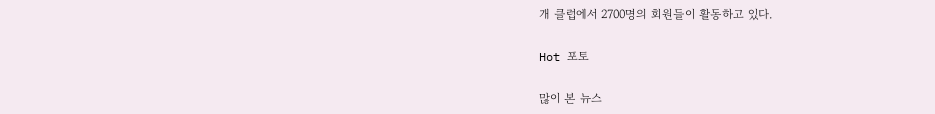개 클럽에서 2700명의 회원들이 활동하고 있다.

Hot 포토

많이 본 뉴스